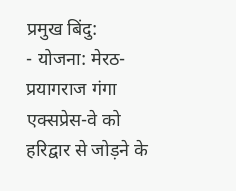प्रमुख बिंदु:
- योजना: मेरठ-प्रयागराज गंगा एक्सप्रेस-वे को हरिद्वार से जोड़ने के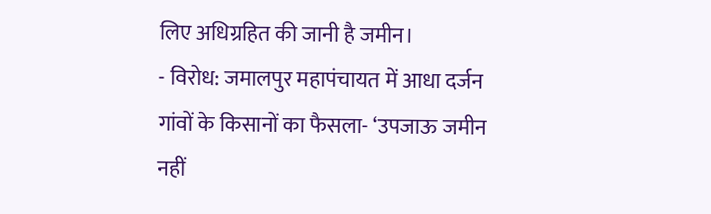लिए अधिग्रहित की जानी है जमीन।
- विरोध: जमालपुर महापंचायत में आधा दर्जन गांवों के किसानों का फैसला- ‘उपजाऊ जमीन नहीं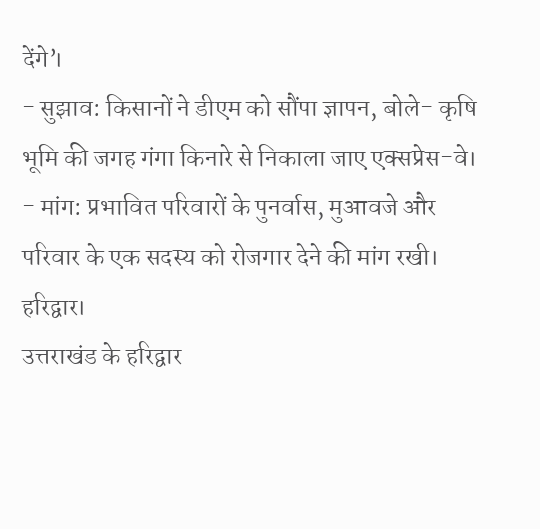देंगे’।
- सुझाव: किसानों ने डीएम को सौंपा ज्ञापन, बोले- कृषि भूमि की जगह गंगा किनारे से निकाला जाए एक्सप्रेस-वे।
- मांग: प्रभावित परिवारों के पुनर्वास, मुआवजे और परिवार के एक सदस्य को रोजगार देने की मांग रखी।
हरिद्वार।
उत्तराखंड के हरिद्वार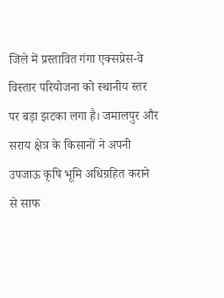जिले में प्रस्तावित गंगा एक्सप्रेस-वे विस्तार परियोजना को स्थानीय स्तर पर बड़ा झटका लगा है। जमालपुर और सराय क्षेत्र के किसानों ने अपनी उपजाऊ कृषि भूमि अधिग्रहित कराने से साफ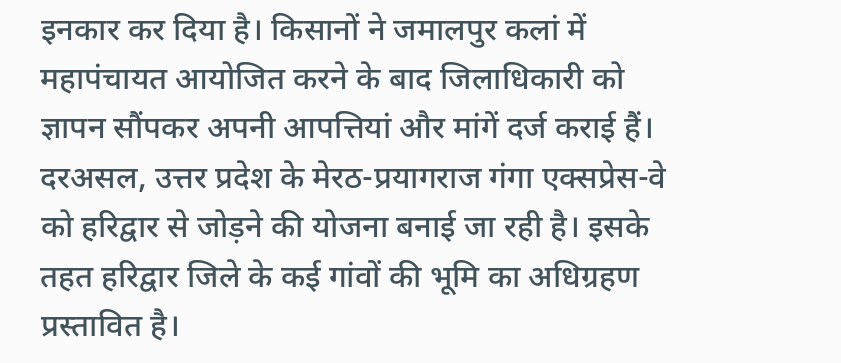इनकार कर दिया है। किसानों ने जमालपुर कलां में महापंचायत आयोजित करने के बाद जिलाधिकारी को ज्ञापन सौंपकर अपनी आपत्तियां और मांगें दर्ज कराई हैं।
दरअसल, उत्तर प्रदेश के मेरठ-प्रयागराज गंगा एक्सप्रेस-वे को हरिद्वार से जोड़ने की योजना बनाई जा रही है। इसके तहत हरिद्वार जिले के कई गांवों की भूमि का अधिग्रहण प्रस्तावित है।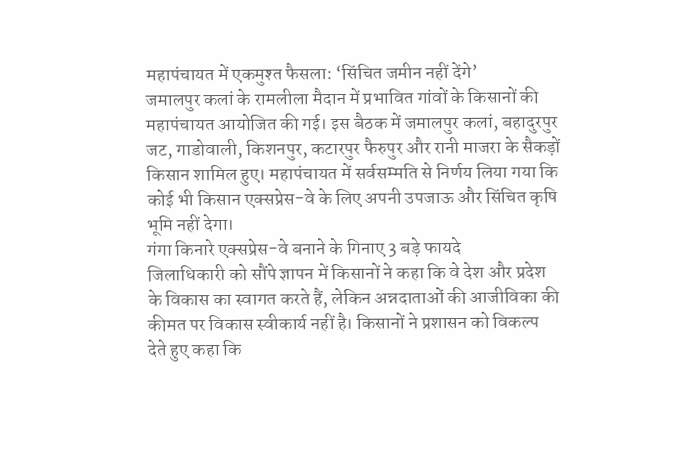महापंचायत में एकमुश्त फैसला: ‘सिंचित जमीन नहीं देंगे’
जमालपुर कलां के रामलीला मैदान में प्रभावित गांवों के किसानों की महापंचायत आयोजित की गई। इस बैठक में जमालपुर कलां, बहादुरपुर जट, गाडोवाली, किशनपुर, कटारपुर फैरुपुर और रानी माजरा के सैकड़ों किसान शामिल हुए। महापंचायत में सर्वसम्मति से निर्णय लिया गया कि कोई भी किसान एक्सप्रेस-वे के लिए अपनी उपजाऊ और सिंचित कृषि भूमि नहीं देगा।
गंगा किनारे एक्सप्रेस-वे बनाने के गिनाए 3 बड़े फायदे
जिलाधिकारी को सौंपे ज्ञापन में किसानों ने कहा कि वे देश और प्रदेश के विकास का स्वागत करते हैं, लेकिन अन्नदाताओं की आजीविका की कीमत पर विकास स्वीकार्य नहीं है। किसानों ने प्रशासन को विकल्प देते हुए कहा कि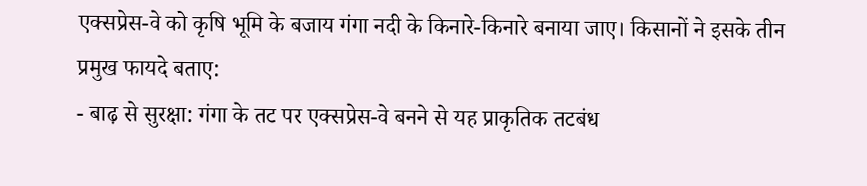एक्सप्रेस-वे को कृषि भूमि के बजाय गंगा नदी के किनारे-किनारे बनाया जाए। किसानों ने इसके तीन प्रमुख फायदे बताए:
- बाढ़ से सुरक्षा: गंगा के तट पर एक्सप्रेस-वे बनने से यह प्राकृतिक तटबंध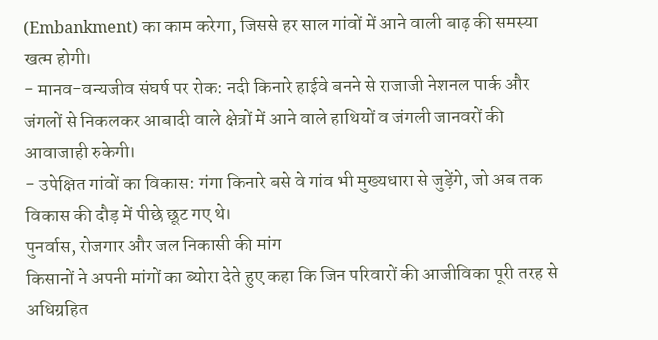(Embankment) का काम करेगा, जिससे हर साल गांवों में आने वाली बाढ़ की समस्या खत्म होगी।
- मानव-वन्यजीव संघर्ष पर रोक: नदी किनारे हाईवे बनने से राजाजी नेशनल पार्क और जंगलों से निकलकर आबादी वाले क्षेत्रों में आने वाले हाथियों व जंगली जानवरों की आवाजाही रुकेगी।
- उपेक्षित गांवों का विकास: गंगा किनारे बसे वे गांव भी मुख्यधारा से जुड़ेंगे, जो अब तक विकास की दौड़ में पीछे छूट गए थे।
पुनर्वास, रोजगार और जल निकासी की मांग
किसानों ने अपनी मांगों का ब्योरा देते हुए कहा कि जिन परिवारों की आजीविका पूरी तरह से अधिग्रहित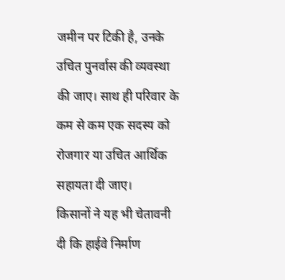जमीन पर टिकी है, उनके उचित पुनर्वास की व्यवस्था की जाए। साथ ही परिवार के कम से कम एक सदस्य को रोजगार या उचित आर्थिक सहायता दी जाए।
किसानों ने यह भी चेतावनी दी कि हाईवे निर्माण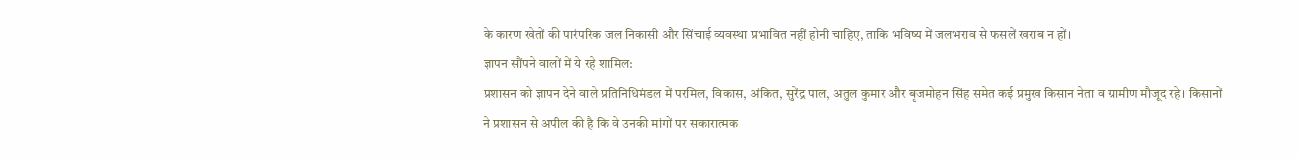के कारण खेतों की पारंपरिक जल निकासी और सिंचाई व्यवस्था प्रभावित नहीं होनी चाहिए, ताकि भविष्य में जलभराव से फसलें खराब न हों।
ज्ञापन सौंपने वालों में ये रहे शामिल:
प्रशासन को ज्ञापन देने वाले प्रतिनिधिमंडल में परमिल, विकास, अंकित, सुरेंद्र पाल, अतुल कुमार और बृजमोहन सिंह समेत कई प्रमुख किसान नेता व ग्रामीण मौजूद रहे। किसानों ने प्रशासन से अपील की है कि वे उनकी मांगों पर सकारात्मक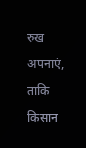रुख अपनाएं, ताकि किसान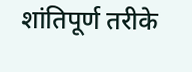शांतिपूर्ण तरीके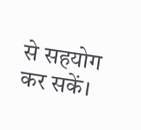से सहयोग कर सकें।